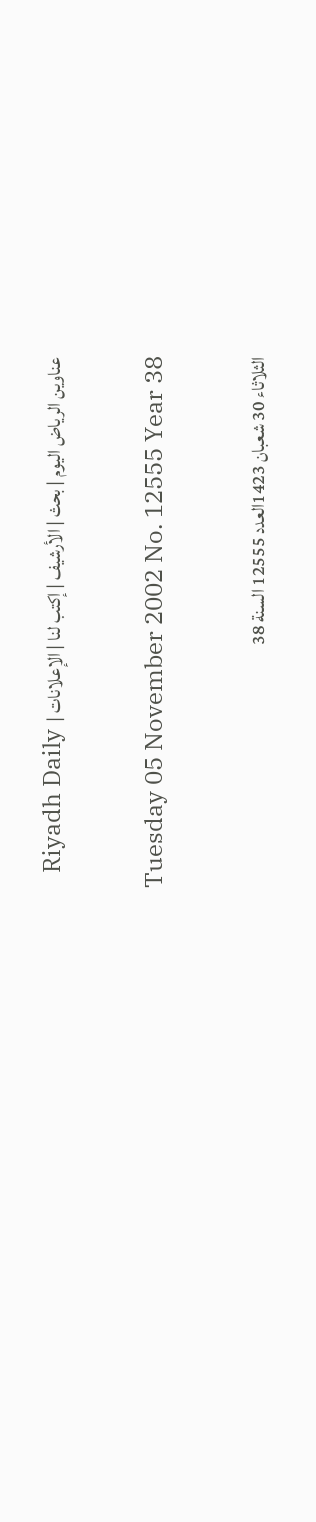عناوين الرياض اليوم | بحث | الأرشيف | إكتب لنا | الإعلانات |  Riyadh Daily

Tuesday 05 November 2002 No. 12555 Year 38

الثلاثاء 30 شعبان 1423العدد 12555 السنة 38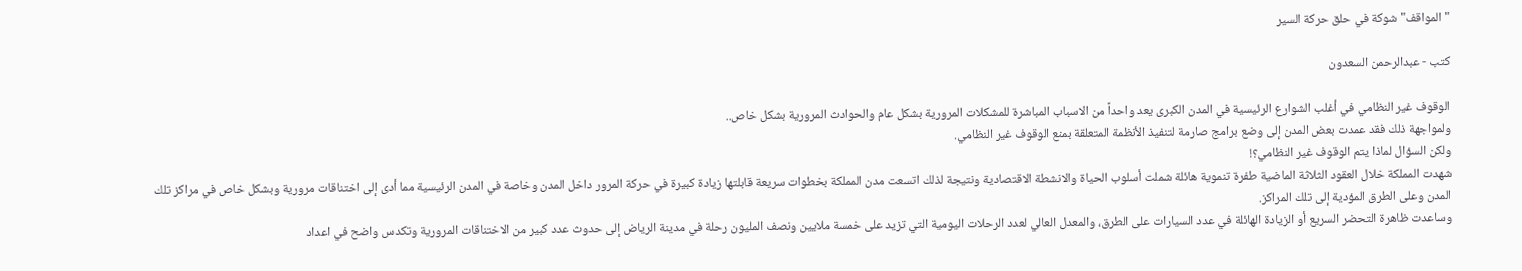"المواقف" شوكة في حلق حركة السير

كتب - عبدالرحمن السعدون

الوقوف غير النظامي في أغلب الشوارع الرئيسية في المدن الكبرى يعد واحداً من الاسباب المباشرة للمشكلات المرورية بشكل عام والحوادث المرورية بشكل خاص..
ولمواجهة ذلك فقد عمدت بعض المدن إلى وضع برامج صارمة لتنفيذ الأنظمة المتعلقة بمنع الوقوف غير النظامي.
ولكن السؤال لماذا يتم الوقوف غير النظامي؟!
شهدت المملكة خلال العقود الثلاثة الماضية طفرة تنموية هائلة شملت أسلوب الحياة والانشطة الاقتصادية ونتيجة لذلك اتسعت مدن المملكة بخطوات سريعة قابلتها زيادة كبيرة في حركة المرور داخل المدن وخاصة في المدن الرئيسية مما أدى إلى اختناقات مرورية وبشكل خاص في مراكز تلك المدن وعلى الطرق المؤدية إلى تلك المراكز.
وساعدت ظاهرة التحضر السريع أو الزيادة الهائلة في عدد السيارات على الطرق، والمعدل العالي لعدد الرحلات اليومية التي تزيد على خمسة ملايين ونصف المليون رحلة في مدينة الرياض إلى حدوث عدد كبير من الاختناقات المرورية وتكدس واضح في اعداد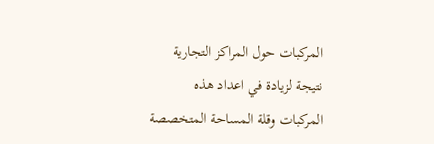المركبات حول المراكز التجارية نتيجة لزيادة في اعداد هذه المركبات وقلة المساحة المتخصصة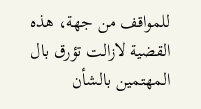للمواقف من جهة، هذه القضية لازالت تؤرق بال المهتمين بالشأن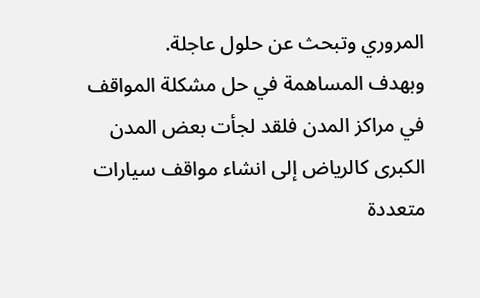المروري وتبحث عن حلول عاجلة.
وبهدف المساهمة في حل مشكلة المواقف في مراكز المدن فلقد لجأت بعض المدن الكبرى كالرياض إلى انشاء مواقف سيارات متعددة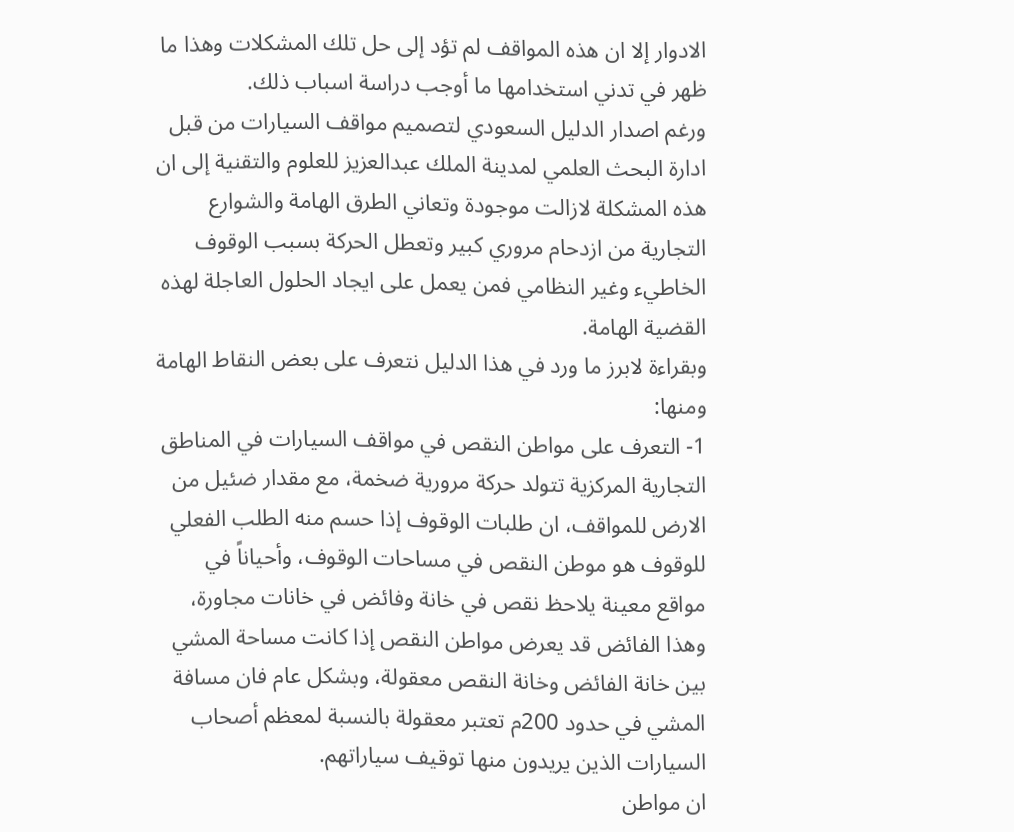الادوار إلا ان هذه المواقف لم تؤد إلى حل تلك المشكلات وهذا ما ظهر في تدني استخدامها ما أوجب دراسة اسباب ذلك.
ورغم اصدار الدليل السعودي لتصميم مواقف السيارات من قبل ادارة البحث العلمي لمدينة الملك عبدالعزيز للعلوم والتقنية إلى ان هذه المشكلة لازالت موجودة وتعاني الطرق الهامة والشوارع التجارية من ازدحام مروري كبير وتعطل الحركة بسبب الوقوف الخاطيء وغير النظامي فمن يعمل على ايجاد الحلول العاجلة لهذه القضية الهامة.
وبقراءة لابرز ما ورد في هذا الدليل نتعرف على بعض النقاط الهامة ومنها:
1- التعرف على مواطن النقص في مواقف السيارات في المناطق التجارية المركزية تتولد حركة مرورية ضخمة، مع مقدار ضئيل من الارض للمواقف، ان طلبات الوقوف إذا حسم منه الطلب الفعلي للوقوف هو موطن النقص في مساحات الوقوف، وأحياناً في مواقع معينة يلاحظ نقص في خانة وفائض في خانات مجاورة، وهذا الفائض قد يعرض مواطن النقص إذا كانت مساحة المشي بين خانة الفائض وخانة النقص معقولة، وبشكل عام فان مسافة المشي في حدود 200م تعتبر معقولة بالنسبة لمعظم أصحاب السيارات الذين يريدون منها توقيف سياراتهم.
ان مواطن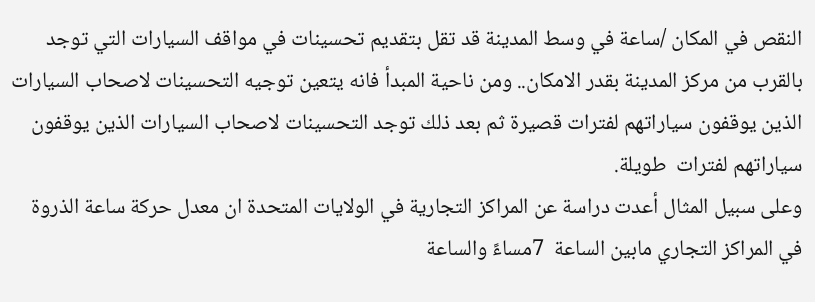النقص في المكان /ساعة في وسط المدينة قد تقل بتقديم تحسينات في مواقف السيارات التي توجد بالقرب من مركز المدينة بقدر الامكان.. ومن ناحية المبدأ فانه يتعين توجيه التحسينات لاصحاب السيارات الذين يوقفون سياراتهم لفترات قصيرة ثم بعد ذلك توجد التحسينات لاصحاب السيارات الذين يوقفون سياراتهم لفترات  طويلة.
وعلى سبيل المثال أعدت دراسة عن المراكز التجارية في الولايات المتحدة ان معدل حركة ساعة الذروة في المراكز التجاري مابين الساعة  7مساءً والساعة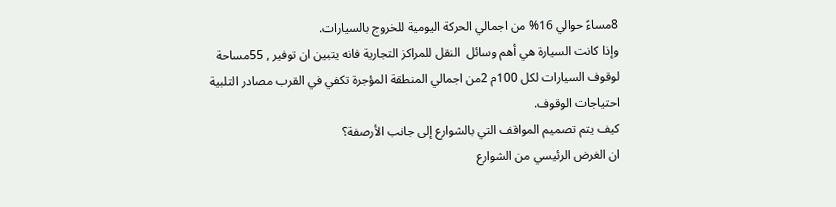8مساءً حوالي 16% من اجمالي الحركة اليومية للخروج بالسيارات.
وإذا كانت السيارة هي أهم وسائل  النقل للمراكز التجارية فانه يتبين ان توفير , 55مساحة لوقوف السيارات لكل 100م 2من اجمالي المنطقة المؤجرة تكفي في القرب مصادر التلبية احتياجات الوقوف.
كيف يتم تصميم المواقف التي بالشوارع إلى جانب الأرصفة؟
ان الغرض الرئيسي من الشوارع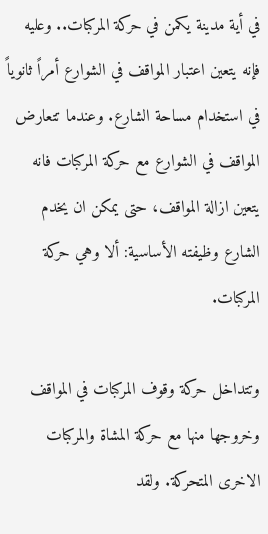في أية مدينة يكمن في حركة المركبات.. وعليه فإنه يتعين اعتبار المواقف في الشوارع أمراً ثانوياً في استخدام مساحة الشارع. وعندما تتعارض المواقف في الشوارع مع حركة المركبات فانه يتعين ازالة المواقف، حتى يمكن ان يخدم الشارع وظيفته الأساسية: ألا وهي حركة المركبات.

وتتداخل حركة وقوف المركبات في المواقف وخروجها منها مع حركة المشاة والمركبات الاخرى المتحركة. ولقد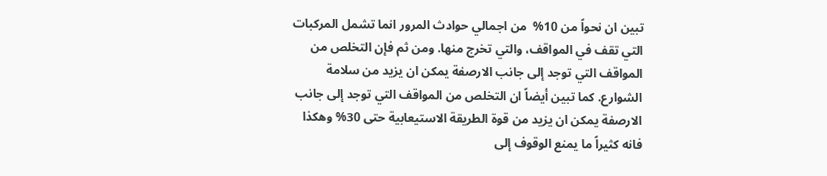تبين ان نحواً من 10%  من اجمالي حوادث المرور انما تشمل المركبات التي تقف في المواقف، والتي تخرج منها. ومن ثم فإن التخلص من المواقف التي توجد إلى جانب الارصفة يمكن ان يزيد من سلامة الشوارع. كما تبين أيضاً ان التخلص من المواقف التي توجد إلى جانب الارصفة يمكن ان يزيد من قوة الطريقة الاستيعابية حتى 30% وهكذا فانه كثيراً ما يمنع الوقوف إلى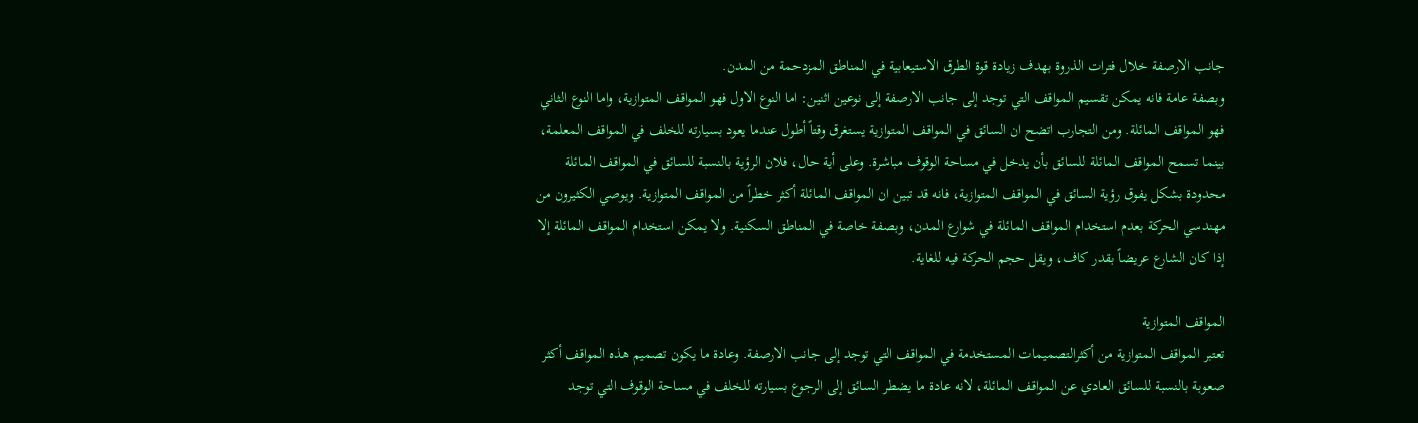جانب الارصفة خلال فترات الذروة بهدف زيادة قوة الطرق الاستيعابية في المناطق المزدحمة من المدن.
وبصفة عامة فانه يمكن تقسيم المواقف التي توجد إلى جانب الارصفة إلى نوعين اثنين: اما النوع الاول فهو المواقف المتوازية، واما النوع الثاني فهو المواقف المائلة. ومن التجارب اتضح ان السائق في المواقف المتوازية يستغرق وقتاً أطول عندما يعود بسيارته للخلف في المواقف المعلمة، بينما تسمح المواقف المائلة للسائق بأن يدخل في مساحة الوقوف مباشرة. وعلى أية حال، فلان الرؤية بالنسبة للسائق في المواقف المائلة محدودة بشكل يفوق رؤية السائق في المواقف المتوازية، فانه قد تبين ان المواقف المائلة أكثر خطراً من المواقف المتوازية. ويوصي الكثيرون من مهندسي الحركة بعدم استخدام المواقف المائلة في شوارع المدن، وبصفة خاصة في المناطق السكنية. ولا يمكن استخدام المواقف المائلة إلا إذا كان الشارع عريضاً بقدر كاف، ويقل حجم الحركة فيه للغاية.

المواقف المتوازية
تعتبر المواقف المتوازية من أكثرالتصميمات المستخدمة في المواقف التي توجد إلى جانب الارصفة. وعادة ما يكون تصميم هذه المواقف أكثر صعوبة بالنسبة للسائق العادي عن المواقف المائلة، لانه عادة ما يضطر السائق إلى الرجوع بسيارته للخلف في مساحة الوقوف التي توجد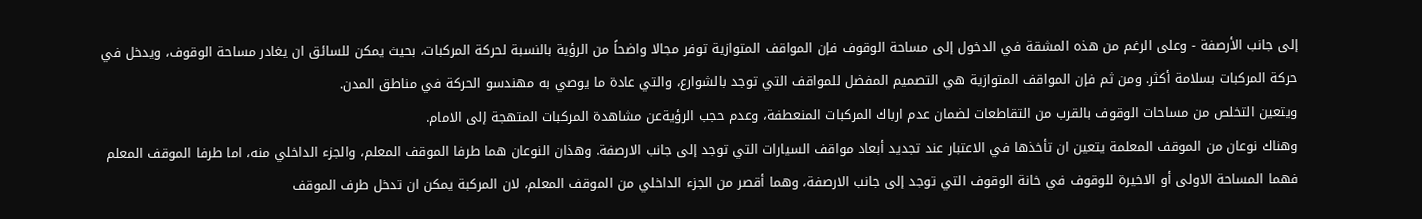إلى جانب الأرصفة - وعلى الرغم من هذه المشقة في الدخول إلى مساحة الوقوف فإن المواقف المتوازية توفر مجالا واضحاً من الرؤية بالنسبة لحركة المركبات، بحيث يمكن للسائق ان يغادر مساحة الوقوف، ويدخل في حركة المركبات بسلامة أكثر. ومن ثم فإن المواقف المتوازية هي التصميم المفضل للمواقف التي توجد بالشوارع، والتي عادة ما يوصي به مهندسو الحركة في مناطق المدن.
ويتعين التخلص من مساحات الوقوف بالقرب من التقاطعات لضمان عدم ارباك المركبات المنعطفة، وعدم حجب الرؤيةعن مشاهدة المركبات المتهجة إلى الامام.
وهناك نوعان من الموقف المعلمة يتعين ان تأخذها في الاعتبار عند تجديد أبعاد مواقف السيارات التي توجد إلى جانب الارصفة. وهذان النوعان هما طرفا الموقف المعلم، والجزء الداخلي منه، اما طرفا الموقف المعلم فهما المساحة الاولى أو الاخيرة للوقوف في خانة الوقوف التي توجد إلى جانب الارصفة، وهما أقصر من الجزء الداخلي من الموقف المعلم، لان المركبة يمكن ان تدخل طرف الموقف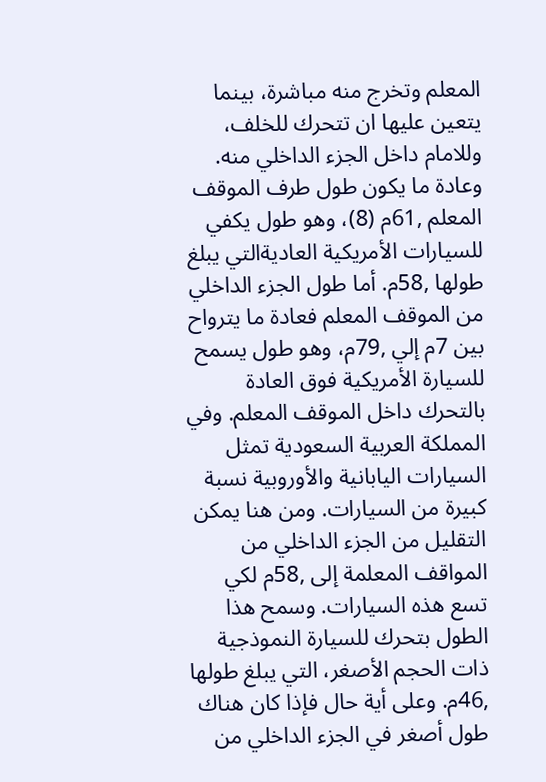المعلم وتخرج منه مباشرة، بينما يتعين عليها ان تتحرك للخلف، وللامام داخل الجزء الداخلي منه.
وعادة ما يكون طول طرف الموقف المعلم ,61م (8)، وهو طول يكفي للسيارات الأمريكية العاديةالتي يبلغ طولها ,58م. أما طول الجزء الداخلي من الموقف المعلم فعادة ما يترواح بين 7م إلي ,79م، وهو طول يسمح للسيارة الأمريكية فوق العادة بالتحرك داخل الموقف المعلم. وفي المملكة العربية السعودية تمثل السيارات اليابانية والأوروبية نسبة كبيرة من السيارات. ومن هنا يمكن التقليل من الجزء الداخلي من المواقف المعلمة إلى ,58م لكي تسع هذه السيارات. وسمح هذا الطول بتحرك للسيارة النموذجية ذات الحجم الأصغر، التي يبلغ طولها ,46م. وعلى أية حال فإذا كان هناك طول أصغر في الجزء الداخلي من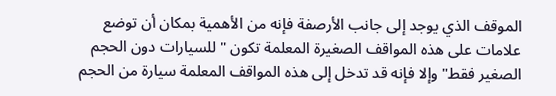الموقف الذي يوجد إلى جانب الأرصفة فإنه من الأهمية بمكان أن توضع علامات على هذه المواقف الصغيرة المعلمة تكون "للسيارات دون الحجم الصغير فقط" وإلا فإنه قد تدخل إلى هذه المواقف المعلمة سيارة من الحجم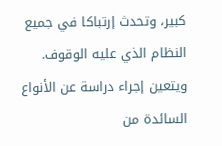كبير، وتحدث إرتباكا في جميع النظام الذي عليه الوقوف. ويتعين إجراء دراسة عن الأنواع السائدة من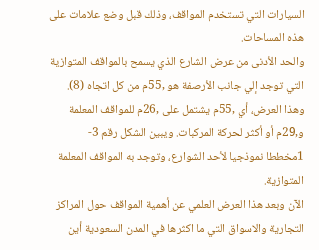السيارات التي تستخدم المواقف، وذلك قبل وضع علامات على هذه المساحات.
والحد الأدنى من عرض الشارع الذي يسمح بالمواقف المتوازية التي توجد إلي جانب الأرصفة هو ,55م من كل اتجاه (8). وهذا العرض، أي ,55م يشتمل على ,26م للمواقف المعلمة و,29م أو أكثر لحركة المركبات. ويبين الشكل رقم 3- 1مخططا نموذجيا لأحد الشوارع، وتوجد به المواقف المعلمة المتوازية.
الآن وبعد هذا العرض العلمي عن أهمية المواقف حول المراكز التجارية والاسواق التي ما اكثرها في المدن السعودية أين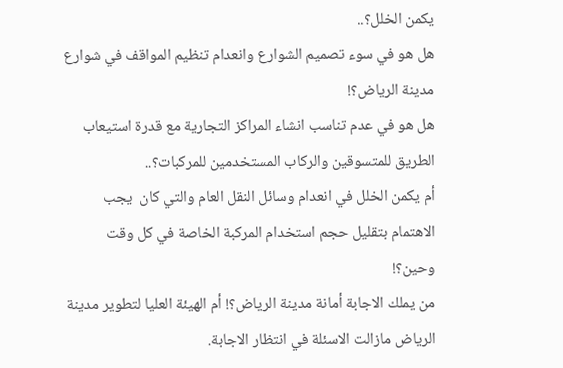يكمن الخلل؟..
هل هو في سوء تصميم الشوارع وانعدام تنظيم المواقف في شوارع مدينة الرياض؟!
هل هو في عدم تناسب انشاء المراكز التجارية مع قدرة استيعاب الطريق للمتسوقين والركاب المستخدمين للمركبات؟..
أم يكمن الخلل في انعدام وسائل النقل العام والتي كان  يجب الاهتمام بتقليل حجم استخدام المركبة الخاصة في كل وقت وحين؟!
من يملك الاجابة أمانة مدينة الرياض؟! أم الهيئة العليا لتطوير مدينة الرياض مازالت الاسئلة في انتظار الاجابة.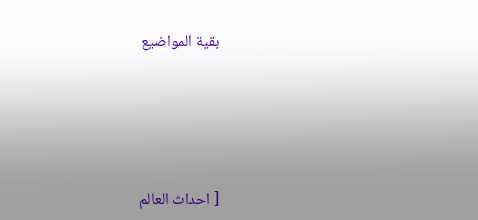بقية المواضيع





[ احداث العالم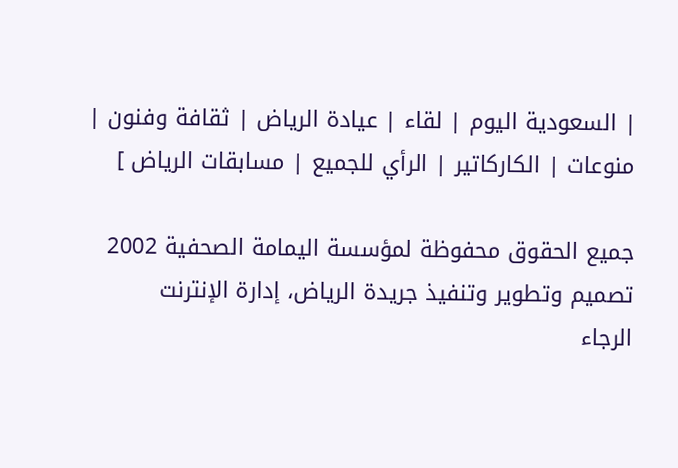| السعودية اليوم | لقاء | عيادة الرياض | ثقافة وفنون | منوعات | الكاركاتير | الرأي للجميع | مسابقات الرياض ]

جميع الحقوق محفوظة لمؤسسة اليمامة الصحفية 2002
تصميم وتطوير وتنفيذ جريدة الرياض، إدارة الإنترنت
الرجاء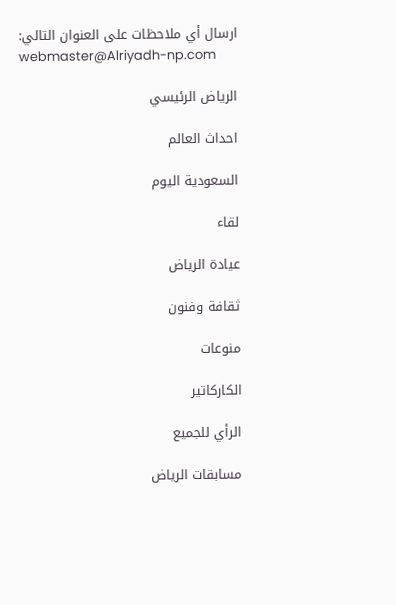ارسال أي ملاحظات على العنوان التالي:
webmaster@Alriyadh-np.com

الرياض الرئيسي

احداث العالم

السعودية اليوم

لقاء

عيادة الرياض

ثقافة وفنون

منوعات

الكاركاتير

الرأي للجميع

مسابقات الرياض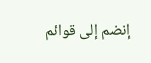إنضم إلى قوائم